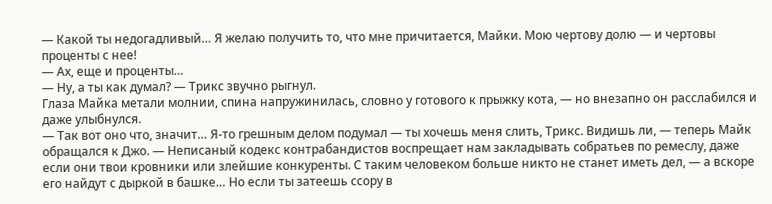— Какой ты недогадливый… Я желаю получить то, что мне причитается, Майки. Мою чертову долю — и чертовы проценты с нее!
— Ах, еще и проценты…
— Ну, а ты как думал? — Трикс звучно рыгнул.
Глаза Майка метали молнии, спина напружинилась, словно у готового к прыжку кота, — но внезапно он расслабился и даже улыбнулся.
— Так вот оно что, значит… Я-то грешным делом подумал — ты хочешь меня слить, Трикс. Видишь ли, — теперь Майк обращался к Джо. — Неписаный кодекс контрабандистов воспрещает нам закладывать собратьев по ремеслу, даже если они твои кровники или злейшие конкуренты. С таким человеком больше никто не станет иметь дел, — а вскоре его найдут с дыркой в башке… Но если ты затеешь ссору в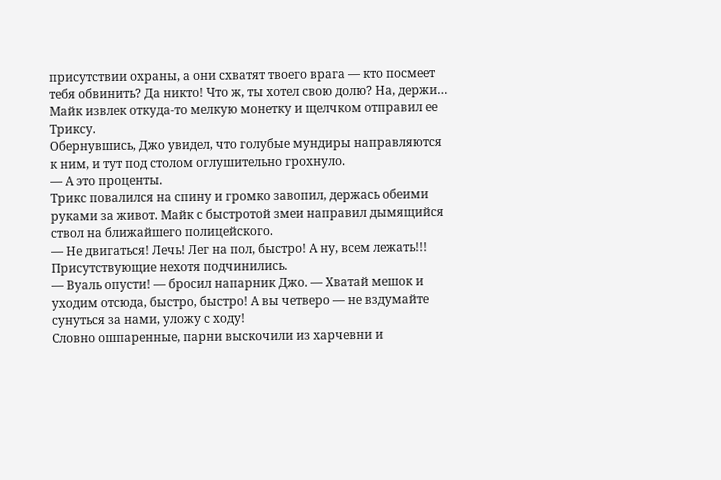присутствии охраны, а они схватят твоего врага — кто посмеет тебя обвинить? Да никто! Что ж, ты хотел свою долю? На, держи…
Майк извлек откуда-то мелкую монетку и щелчком отправил ее Триксу.
Обернувшись, Джо увидел, что голубые мундиры направляются к ним, и тут под столом оглушительно грохнуло.
— А это проценты.
Трикс повалился на спину и громко завопил, держась обеими руками за живот. Майк с быстротой змеи направил дымящийся ствол на ближайшего полицейского.
— Не двигаться! Лечь! Лег на пол, быстро! А ну, всем лежать!!!
Присутствующие нехотя подчинились.
— Вуаль опусти! — бросил напарник Джо. — Хватай мешок и уходим отсюда, быстро, быстро! А вы четверо — не вздумайте сунуться за нами, уложу с ходу!
Словно ошпаренные, парни выскочили из харчевни и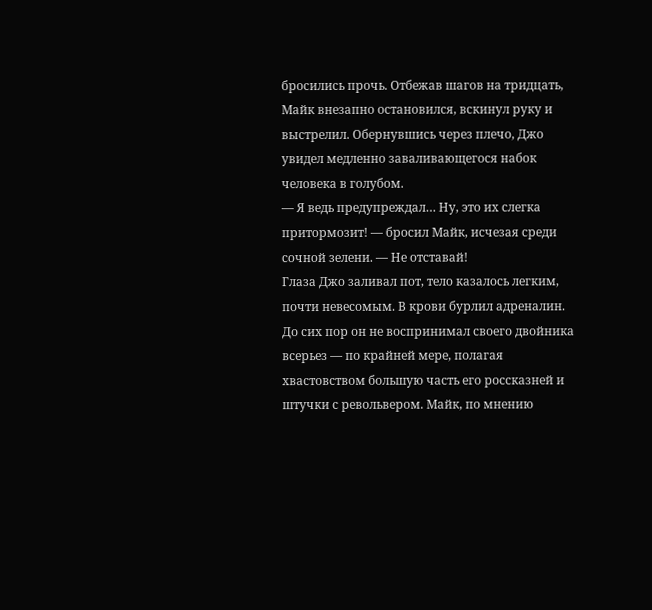бросились прочь. Отбежав шагов на тридцать, Майк внезапно остановился, вскинул руку и выстрелил. Обернувшись через плечо, Джо увидел медленно заваливающегося набок человека в голубом.
— Я ведь предупреждал… Ну, это их слегка притормозит! — бросил Майк, исчезая среди сочной зелени. — Не отставай!
Глаза Джо заливал пот, тело казалось легким, почти невесомым. В крови бурлил адреналин. До сих пор он не воспринимал своего двойника всерьез — по крайней мере, полагая хвастовством большую часть его россказней и штучки с револьвером. Майк, по мнению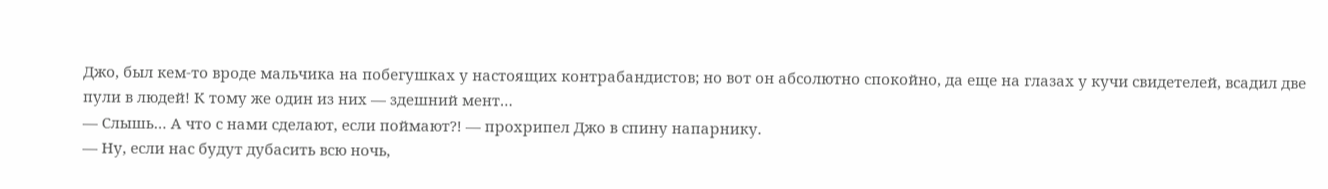Джо, был кем-то вроде мальчика на побегушках у настоящих контрабандистов; но вот он абсолютно спокойно, да еще на глазах у кучи свидетелей, всадил две пули в людей! К тому же один из них — здешний мент…
— Слышь… А что с нами сделают, если поймают?! — прохрипел Джо в спину напарнику.
— Ну, если нас будут дубасить всю ночь,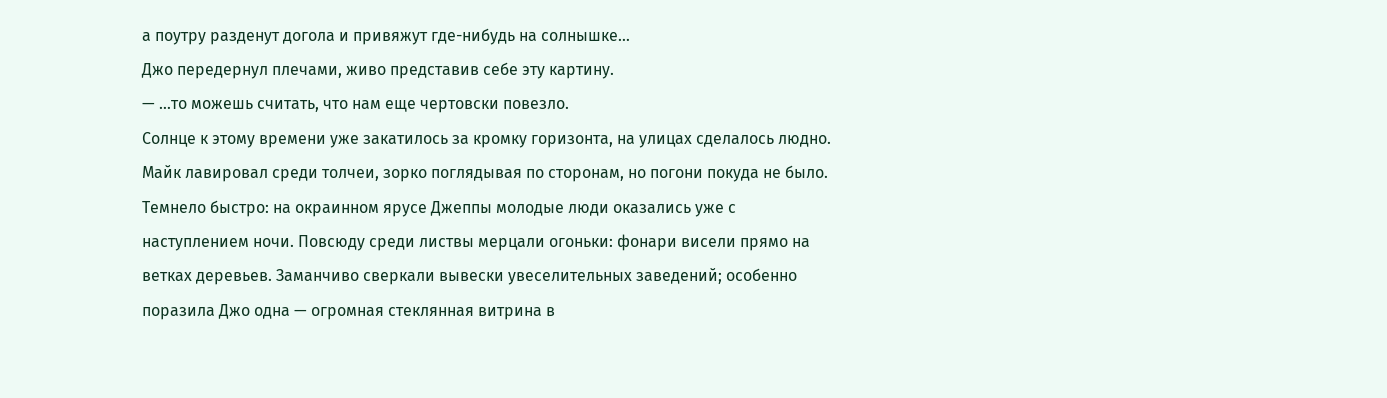а поутру разденут догола и привяжут где-нибудь на солнышке…
Джо передернул плечами, живо представив себе эту картину.
— …то можешь считать, что нам еще чертовски повезло.
Солнце к этому времени уже закатилось за кромку горизонта, на улицах сделалось людно. Майк лавировал среди толчеи, зорко поглядывая по сторонам, но погони покуда не было. Темнело быстро: на окраинном ярусе Джеппы молодые люди оказались уже с наступлением ночи. Повсюду среди листвы мерцали огоньки: фонари висели прямо на ветках деревьев. Заманчиво сверкали вывески увеселительных заведений; особенно поразила Джо одна — огромная стеклянная витрина в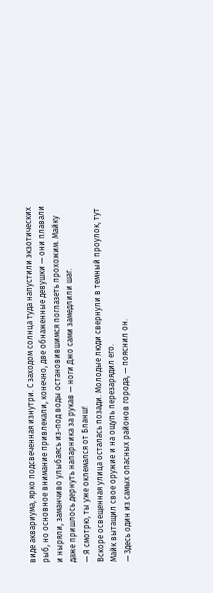виде аквариума, ярко подсвеченная изнутри. С заходом солнца туда напустили экзотических рыб, но основное внимание привлекали, конечно, две обнаженные девушки — они плавали и ныряли, заманчиво улыбаясь из-под воды остановившимся поглазеть прохожим. Майку даже пришлось дернуть напарника за рукав — ноги Джо сами замедлили шаг.
— Я смотрю, ты уже оклемался от Бланш!
Вскоре освещенная улица осталась позади. Молодые люди свернули в темный проулок, тут Майк вытащил свое оружие и на ощупь перезарядил его.
— Здесь один из самых опасных районов города, — пояснил он.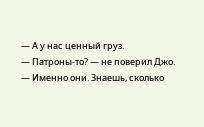— А у нас ценный груз.
— Патроны-то? — не поверил Джо.
— Именно они. Знаешь, сколько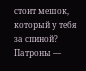стоит мешок, который у тебя за спиной? Патроны —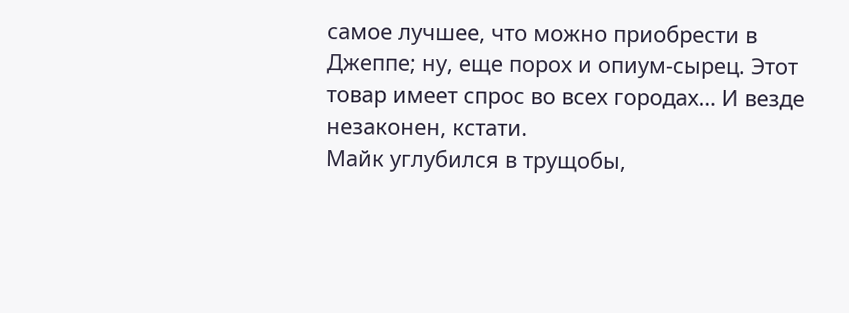самое лучшее, что можно приобрести в Джеппе; ну, еще порох и опиум-сырец. Этот товар имеет спрос во всех городах… И везде незаконен, кстати.
Майк углубился в трущобы,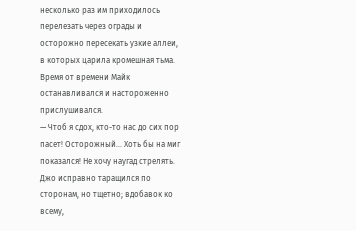несколько раз им приходилось перелезать через ограды и осторожно пересекать узкие аллеи, в которых царила кромешная тьма. Время от времени Майк останавливался и настороженно прислушивался.
— Чтоб я сдох, кто-то нас до сих пор пасет! Осторожный… Хоть бы на миг показался! Не хочу наугад стрелять.
Джо исправно таращился по сторонам, но тщетно; вдобавок ко всему,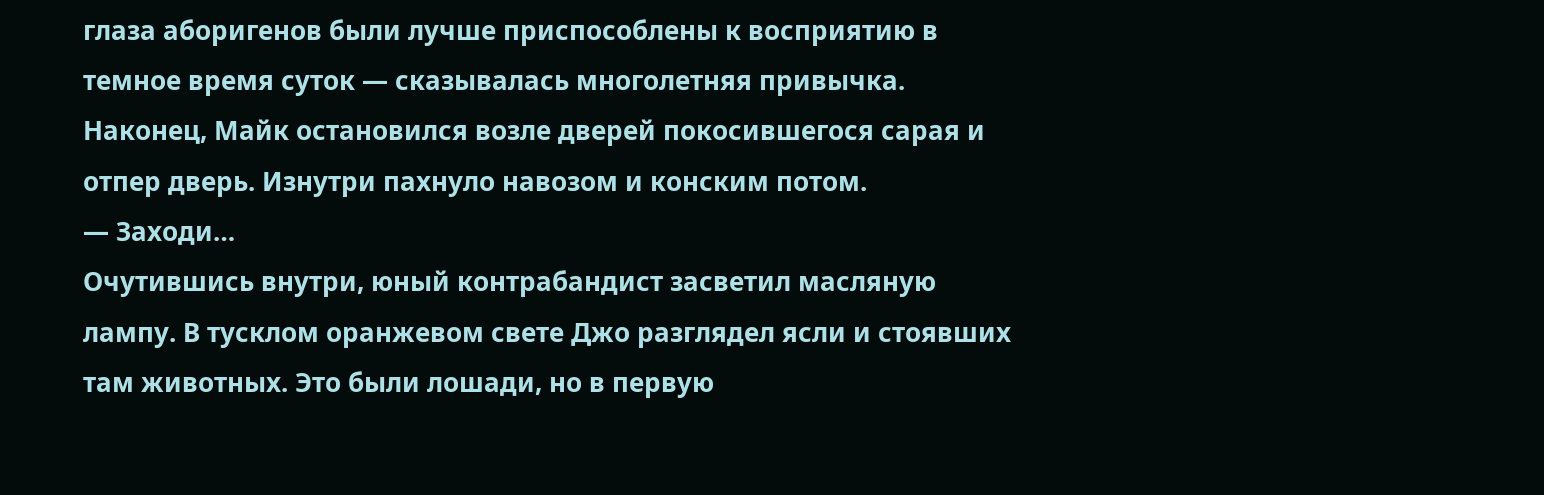глаза аборигенов были лучше приспособлены к восприятию в темное время суток — сказывалась многолетняя привычка. Наконец, Майк остановился возле дверей покосившегося сарая и отпер дверь. Изнутри пахнуло навозом и конским потом.
— Заходи…
Очутившись внутри, юный контрабандист засветил масляную лампу. В тусклом оранжевом свете Джо разглядел ясли и стоявших там животных. Это были лошади, но в первую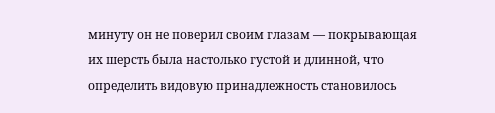минуту он не поверил своим глазам — покрывающая их шерсть была настолько густой и длинной, что определить видовую принадлежность становилось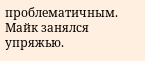проблематичным. Майк занялся упряжью.